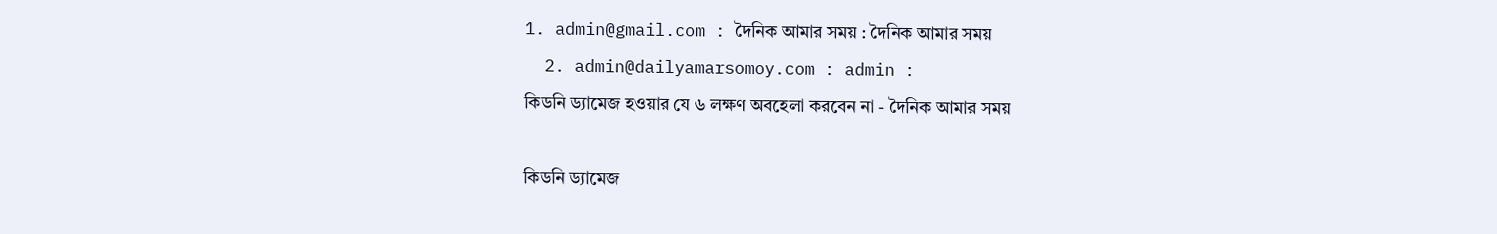1. admin@gmail.com : দৈনিক আমার সময় : দৈনিক আমার সময়
  2. admin@dailyamarsomoy.com : admin :
কিডনি ড্যামেজ হওয়ার যে ৬ লক্ষণ অবহেলা করবেন না - দৈনিক আমার সময়

কিডনি ড্যামেজ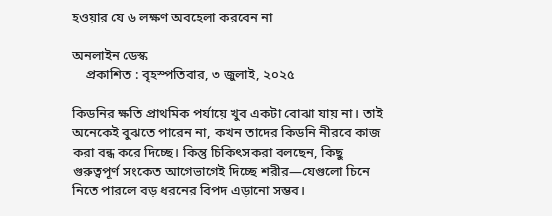হওয়ার যে ৬ লক্ষণ অবহেলা করবেন না

অনলাইন ডেস্ক
    প্রকাশিত : বৃহস্পতিবার, ৩ জুলাই, ২০২৫

কিডনির ক্ষতি প্রাথমিক পর্যায়ে খুব একটা বোঝা যায় না। তাই অনেকেই বুঝতে পারেন না, কখন তাদের কিডনি নীরবে কাজ করা বন্ধ করে দিচ্ছে। কিন্তু চিকিৎসকরা বলছেন, কিছু গুরুত্বপূর্ণ সংকেত আগেভাগেই দিচ্ছে শরীর—যেগুলো চিনে নিতে পারলে বড় ধরনের বিপদ এড়ানো সম্ভব।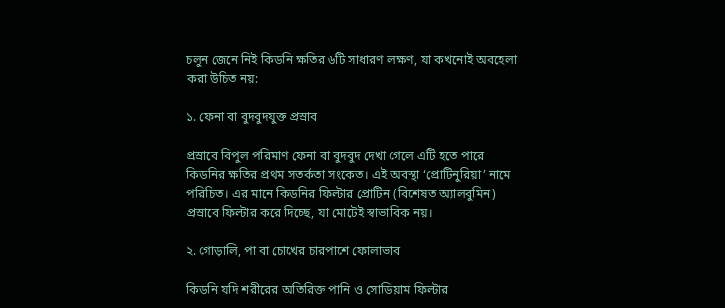চলুন জেনে নিই কিডনি ক্ষতির ৬টি সাধারণ লক্ষণ, যা কখনোই অবহেলা করা উচিত নয়:

১. ফেনা বা বুদবুদযুক্ত প্রস্রাব

প্রস্রাবে বিপুল পরিমাণ ফেনা বা বুদবুদ দেখা গেলে এটি হতে পারে কিডনির ক্ষতির প্রথম সতর্কতা সংকেত। এই অবস্থা ‘প্রোটিনুরিয়া’ নামে পরিচিত। এর মানে কিডনির ফিল্টার প্রোটিন (বিশেষত অ্যালবুমিন) প্রস্রাবে ফিল্টার করে দিচ্ছে, যা মোটেই স্বাভাবিক নয়।

২. গোড়ালি, পা বা চোখের চারপাশে ফোলাভাব

কিডনি যদি শরীরের অতিরিক্ত পানি ও সোডিয়াম ফিল্টার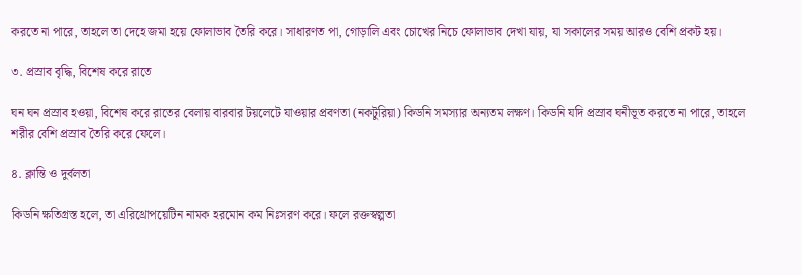করতে না পারে, তাহলে তা দেহে জমা হয়ে ফোলাভাব তৈরি করে। সাধারণত পা, গোড়ালি এবং চোখের নিচে ফোলাভাব দেখা যায়, যা সকালের সময় আরও বেশি প্রকট হয়।

৩. প্রস্রাব বৃদ্ধি, বিশেষ করে রাতে

ঘন ঘন প্রস্রাব হওয়া, বিশেষ করে রাতের বেলায় বারবার টয়লেটে যাওয়ার প্রবণতা (নকটুরিয়া) কিডনি সমস্যার অন্যতম লক্ষণ। কিডনি যদি প্রস্রাব ঘনীভূত করতে না পারে, তাহলে শরীর বেশি প্রস্রাব তৈরি করে ফেলে।

৪. ক্লান্তি ও দুর্বলতা

কিডনি ক্ষতিগ্রস্ত হলে, তা এরিথ্রোপয়েটিন নামক হরমোন কম নিঃসরণ করে। ফলে রক্তস্বল্পতা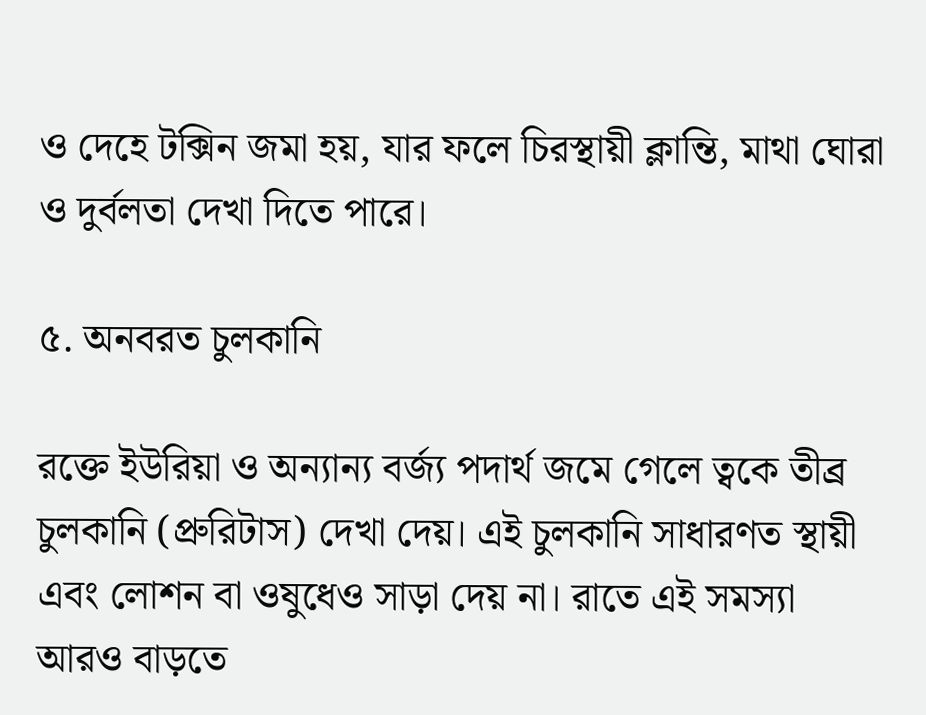ও দেহে টক্সিন জমা হয়, যার ফলে চিরস্থায়ী ক্লান্তি, মাথা ঘোরা ও দুর্বলতা দেখা দিতে পারে।

৫. অনবরত চুলকানি

রক্তে ইউরিয়া ও অন্যান্য বর্জ্য পদার্থ জমে গেলে ত্বকে তীব্র চুলকানি (প্রুরিটাস) দেখা দেয়। এই চুলকানি সাধারণত স্থায়ী এবং লোশন বা ওষুধেও সাড়া দেয় না। রাতে এই সমস্যা আরও বাড়তে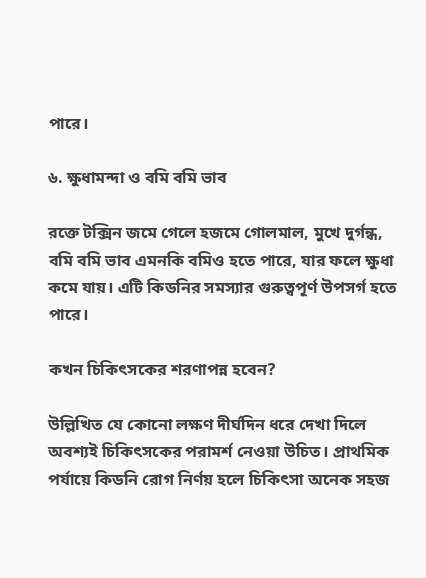পারে।

৬. ক্ষুধামন্দা ও বমি বমি ভাব

রক্তে টক্সিন জমে গেলে হজমে গোলমাল, মুখে দুর্গন্ধ, বমি বমি ভাব এমনকি বমিও হতে পারে, যার ফলে ক্ষুধা কমে যায়। এটি কিডনির সমস্যার গুরুত্বপূর্ণ উপসর্গ হতে পারে।

কখন চিকিৎসকের শরণাপন্ন হবেন?

উল্লিখিত যে কোনো লক্ষণ দীর্ঘদিন ধরে দেখা দিলে অবশ্যই চিকিৎসকের পরামর্শ নেওয়া উচিত। প্রাথমিক পর্যায়ে কিডনি রোগ নির্ণয় হলে চিকিৎসা অনেক সহজ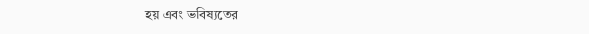হয় এবং ভবিষ্যতের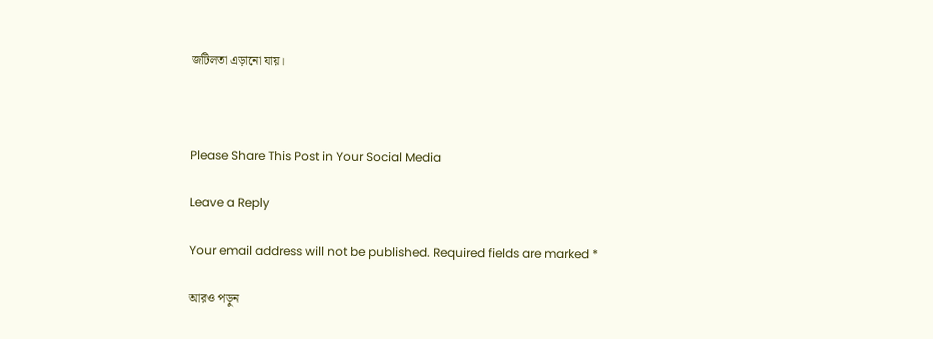জটিলতা এড়ানো যায়।



Please Share This Post in Your Social Media

Leave a Reply

Your email address will not be published. Required fields are marked *

আরও পড়ুন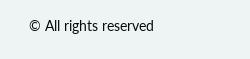© All rights reserved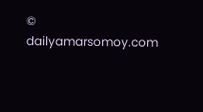© dailyamarsomoy.com